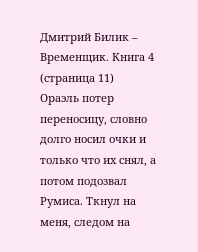Дмитрий Билик – Временщик. Книга 4 (страница 11)
Ораэль потер переносицу, словно долго носил очки и только что их снял, а потом подозвал Румиса. Ткнул на меня, следом на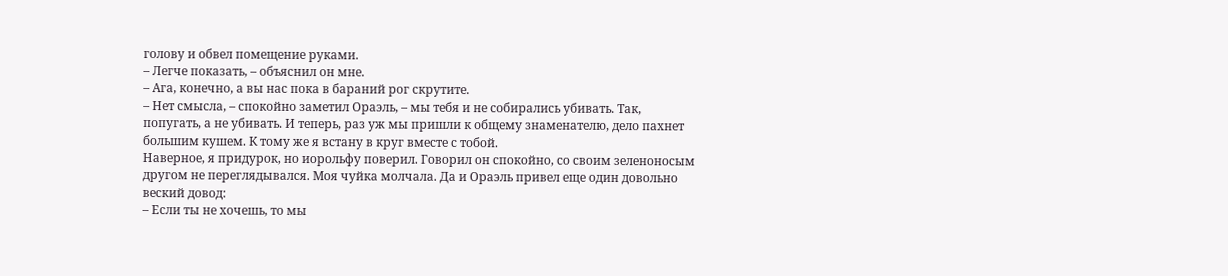голову и обвел помещение руками.
– Легче показать, – объяснил он мне.
– Ага, конечно, а вы нас пока в бараний рог скрутите.
– Нет смысла, – спокойно заметил Ораэль, – мы тебя и не собирались убивать. Так, попугать, а не убивать. И теперь, раз уж мы пришли к общему знаменателю, дело пахнет большим кушем. К тому же я встану в круг вместе с тобой.
Наверное, я придурок, но иорольфу поверил. Говорил он спокойно, со своим зеленоносым другом не переглядывался. Моя чуйка молчала. Да и Ораэль привел еще один довольно веский довод:
– Если ты не хочешь, то мы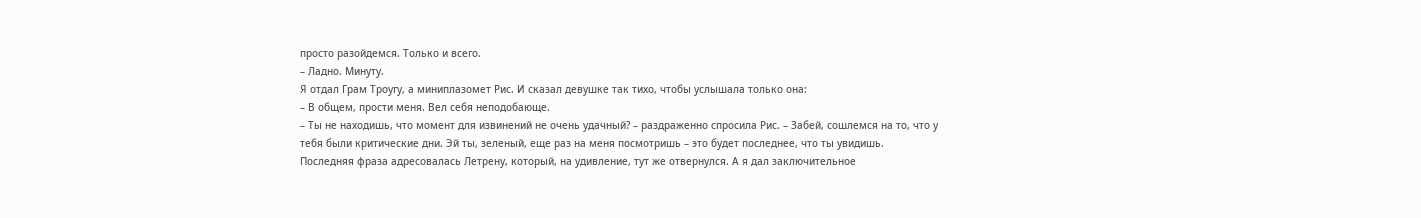просто разойдемся. Только и всего.
– Ладно. Минуту.
Я отдал Грам Троугу, а миниплазомет Рис. И сказал девушке так тихо, чтобы услышала только она:
– В общем, прости меня. Вел себя неподобающе.
– Ты не находишь, что момент для извинений не очень удачный? – раздраженно спросила Рис. – Забей, сошлемся на то, что у тебя были критические дни. Эй ты, зеленый, еще раз на меня посмотришь – это будет последнее, что ты увидишь.
Последняя фраза адресовалась Летрену, который, на удивление, тут же отвернулся. А я дал заключительное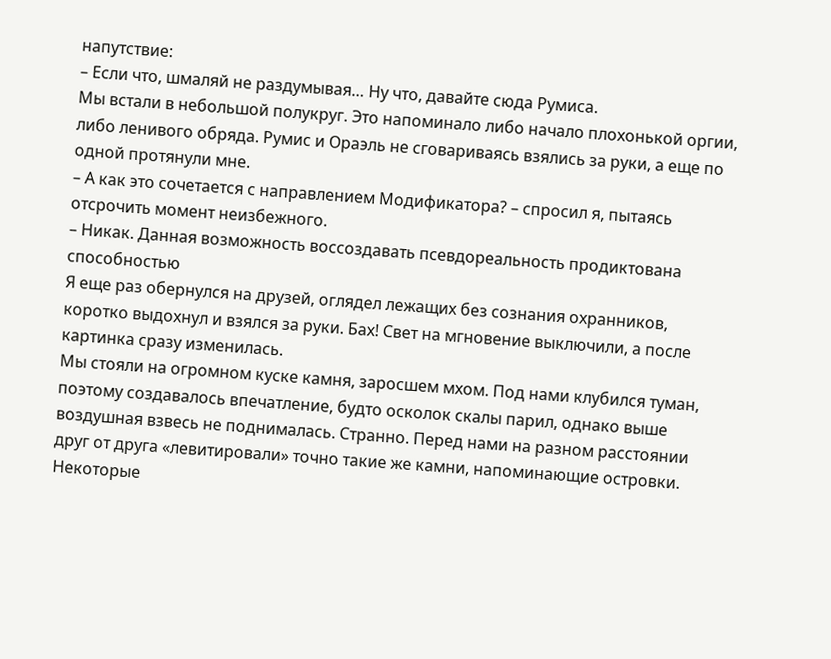напутствие:
– Если что, шмаляй не раздумывая… Ну что, давайте сюда Румиса.
Мы встали в небольшой полукруг. Это напоминало либо начало плохонькой оргии, либо ленивого обряда. Румис и Ораэль не сговариваясь взялись за руки, а еще по одной протянули мне.
– А как это сочетается с направлением Модификатора? – спросил я, пытаясь отсрочить момент неизбежного.
– Никак. Данная возможность воссоздавать псевдореальность продиктована способностью
Я еще раз обернулся на друзей, оглядел лежащих без сознания охранников, коротко выдохнул и взялся за руки. Бах! Свет на мгновение выключили, а после картинка сразу изменилась.
Мы стояли на огромном куске камня, заросшем мхом. Под нами клубился туман, поэтому создавалось впечатление, будто осколок скалы парил, однако выше воздушная взвесь не поднималась. Странно. Перед нами на разном расстоянии друг от друга «левитировали» точно такие же камни, напоминающие островки. Некоторые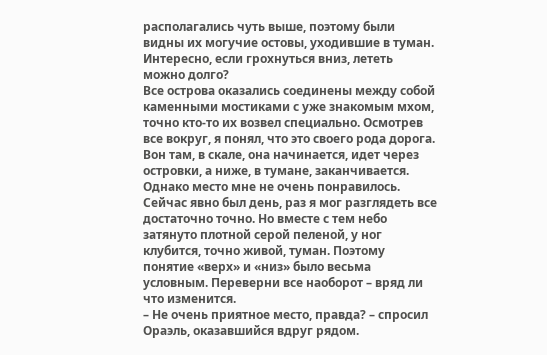располагались чуть выше, поэтому были видны их могучие остовы, уходившие в туман. Интересно, если грохнуться вниз, лететь можно долго?
Все острова оказались соединены между собой каменными мостиками с уже знакомым мхом, точно кто-то их возвел специально. Осмотрев все вокруг, я понял, что это своего рода дорога. Вон там, в скале, она начинается, идет через островки, а ниже, в тумане, заканчивается.
Однако место мне не очень понравилось. Сейчас явно был день, раз я мог разглядеть все достаточно точно. Но вместе с тем небо затянуто плотной серой пеленой, у ног клубится, точно живой, туман. Поэтому понятие «верх» и «низ» было весьма условным. Переверни все наоборот – вряд ли что изменится.
– Не очень приятное место, правда? – спросил Ораэль, оказавшийся вдруг рядом.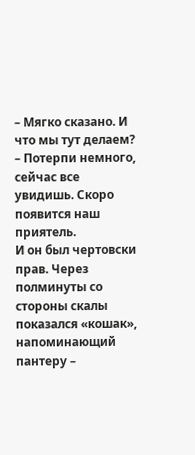– Мягко сказано. И что мы тут делаем?
– Потерпи немного, сейчас все увидишь. Скоро появится наш приятель.
И он был чертовски прав. Через полминуты со стороны скалы показался «кошак», напоминающий пантеру –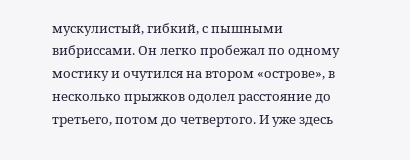мускулистый, гибкий, с пышными вибриссами. Он легко пробежал по одному мостику и очутился на втором «острове», в несколько прыжков одолел расстояние до третьего, потом до четвертого. И уже здесь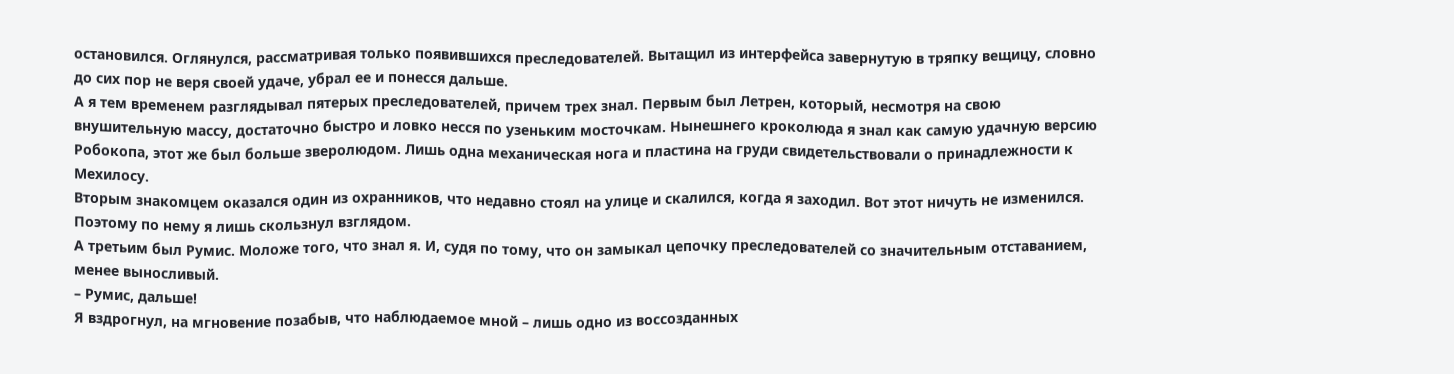остановился. Оглянулся, рассматривая только появившихся преследователей. Вытащил из интерфейса завернутую в тряпку вещицу, словно до сих пор не веря своей удаче, убрал ее и понесся дальше.
А я тем временем разглядывал пятерых преследователей, причем трех знал. Первым был Летрен, который, несмотря на свою внушительную массу, достаточно быстро и ловко несся по узеньким мосточкам. Нынешнего кроколюда я знал как самую удачную версию Робокопа, этот же был больше зверолюдом. Лишь одна механическая нога и пластина на груди свидетельствовали о принадлежности к Мехилосу.
Вторым знакомцем оказался один из охранников, что недавно стоял на улице и скалился, когда я заходил. Вот этот ничуть не изменился. Поэтому по нему я лишь скользнул взглядом.
А третьим был Румис. Моложе того, что знал я. И, судя по тому, что он замыкал цепочку преследователей со значительным отставанием, менее выносливый.
– Румис, дальше!
Я вздрогнул, на мгновение позабыв, что наблюдаемое мной – лишь одно из воссозданных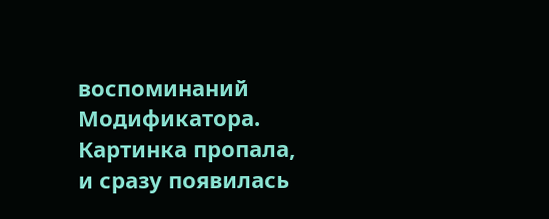воспоминаний Модификатора. Картинка пропала, и сразу появилась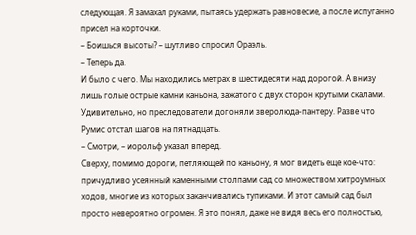следующая. Я замахал руками, пытаясь удержать равновесие, а после испуганно присел на корточки.
– Боишься высоты? – шутливо спросил Ораэль.
– Теперь да.
И было с чего. Мы находились метрах в шестидесяти над дорогой. А внизу лишь голые острые камни каньона, зажатого с двух сторон крутыми скалами. Удивительно, но преследователи догоняли зверолюда-пантеру. Разве что Румис отстал шагов на пятнадцать.
– Смотри, – иорольф указал вперед.
Сверху, помимо дороги, петляющей по каньону, я мог видеть еще кое-что: причудливо усеянный каменными столпами сад со множеством хитроумных ходов, многие из которых заканчивались тупиками. И этот самый сад был просто невероятно огромен. Я это понял, даже не видя весь его полностью,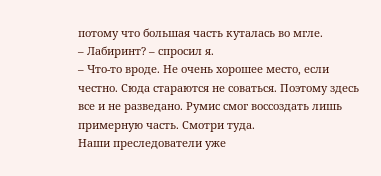потому что большая часть куталась во мгле.
– Лабиринт? – спросил я.
– Что-то вроде. Не очень хорошее место, если честно. Сюда стараются не соваться. Поэтому здесь все и не разведано. Румис смог воссоздать лишь примерную часть. Смотри туда.
Наши преследователи уже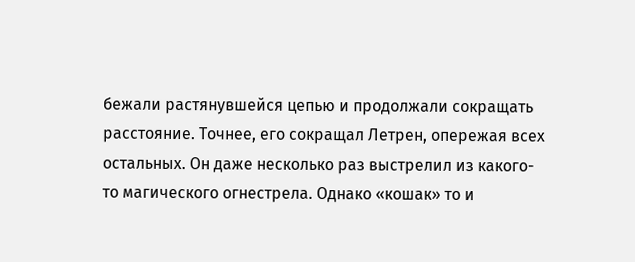бежали растянувшейся цепью и продолжали сокращать расстояние. Точнее, его сокращал Летрен, опережая всех остальных. Он даже несколько раз выстрелил из какого-то магического огнестрела. Однако «кошак» то и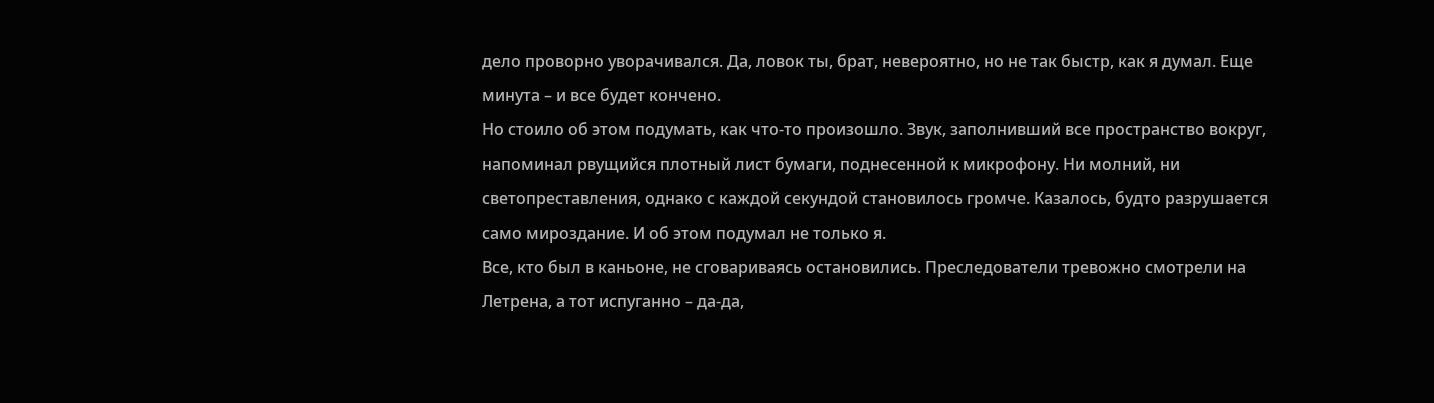дело проворно уворачивался. Да, ловок ты, брат, невероятно, но не так быстр, как я думал. Еще минута – и все будет кончено.
Но стоило об этом подумать, как что-то произошло. Звук, заполнивший все пространство вокруг, напоминал рвущийся плотный лист бумаги, поднесенной к микрофону. Ни молний, ни светопреставления, однако с каждой секундой становилось громче. Казалось, будто разрушается само мироздание. И об этом подумал не только я.
Все, кто был в каньоне, не сговариваясь остановились. Преследователи тревожно смотрели на Летрена, а тот испуганно – да-да,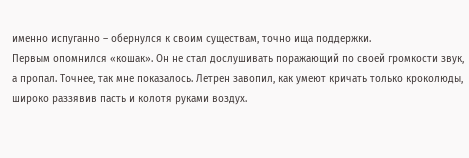именно испуганно – обернулся к своим существам, точно ища поддержки.
Первым опомнился «кошак». Он не стал дослушивать поражающий по своей громкости звук, а пропал. Точнее, так мне показалось. Летрен завопил, как умеют кричать только кроколюды, широко раззявив пасть и колотя руками воздух.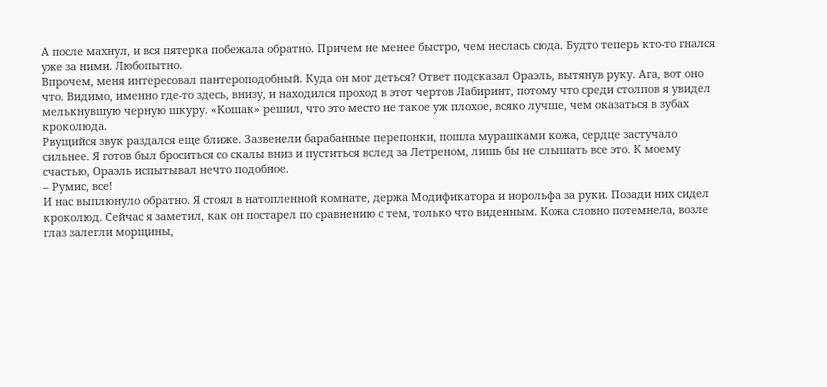А после махнул, и вся пятерка побежала обратно. Причем не менее быстро, чем неслась сюда. Будто теперь кто-то гнался уже за ними. Любопытно.
Впрочем, меня интересовал пантероподобный. Куда он мог деться? Ответ подсказал Ораэль, вытянув руку. Ага, вот оно что. Видимо, именно где-то здесь, внизу, и находился проход в этот чертов Лабиринт, потому что среди столпов я увидел мелькнувшую черную шкуру. «Кошак» решил, что это место не такое уж плохое, всяко лучше, чем оказаться в зубах кроколюда.
Рвущийся звук раздался еще ближе. Зазвенели барабанные перепонки, пошла мурашками кожа, сердце застучало сильнее. Я готов был броситься со скалы вниз и пуститься вслед за Летреном, лишь бы не слышать все это. К моему счастью, Ораэль испытывал нечто подобное.
– Румис, все!
И нас выплюнуло обратно. Я стоял в натопленной комнате, держа Модификатора и иорольфа за руки. Позади них сидел кроколюд. Сейчас я заметил, как он постарел по сравнению с тем, только что виденным. Кожа словно потемнела, возле глаз залегли морщины,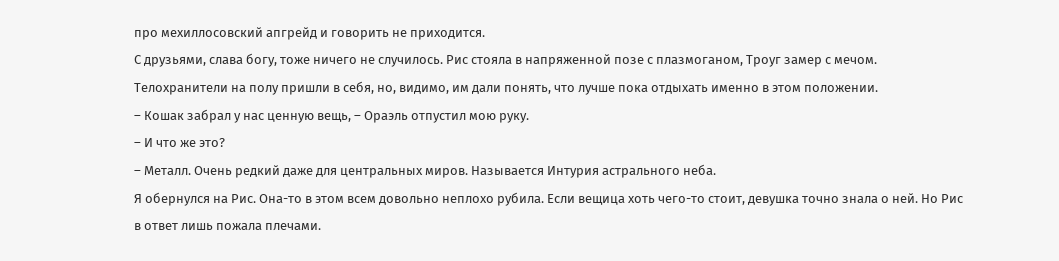про мехиллосовский апгрейд и говорить не приходится.
С друзьями, слава богу, тоже ничего не случилось. Рис стояла в напряженной позе с плазмоганом, Троуг замер с мечом. Телохранители на полу пришли в себя, но, видимо, им дали понять, что лучше пока отдыхать именно в этом положении.
– Кошак забрал у нас ценную вещь, – Ораэль отпустил мою руку.
– И что же это?
– Металл. Очень редкий даже для центральных миров. Называется Интурия астрального неба.
Я обернулся на Рис. Она-то в этом всем довольно неплохо рубила. Если вещица хоть чего-то стоит, девушка точно знала о ней. Но Рис в ответ лишь пожала плечами.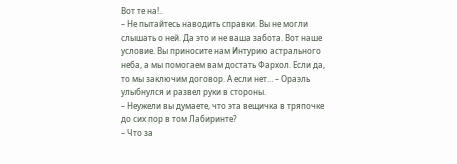Вот те на!..
– Не пытайтесь наводить справки. Вы не могли слышать о ней. Да это и не ваша забота. Вот наше условие. Вы приносите нам Интурию астрального неба, а мы помогаем вам достать Фархол. Если да, то мы заключим договор. А если нет… – Ораэль улыбнулся и развел руки в стороны.
– Неужели вы думаете, что эта вещичка в тряпочке до сих пор в том Лабиринте?
– Что за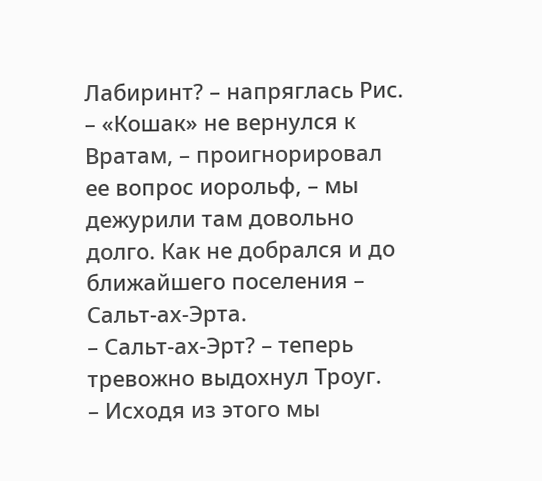Лабиринт? – напряглась Рис.
– «Кошак» не вернулся к Вратам, – проигнорировал ее вопрос иорольф, – мы дежурили там довольно долго. Как не добрался и до ближайшего поселения – Сальт-ах-Эрта.
– Сальт-ах-Эрт? – теперь тревожно выдохнул Троуг.
– Исходя из этого мы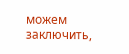можем заключить,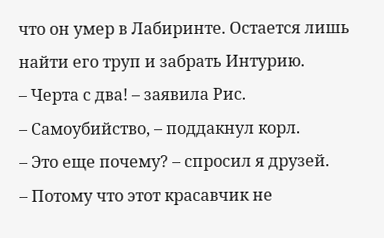что он умер в Лабиринте. Остается лишь найти его труп и забрать Интурию.
– Черта с два! – заявила Рис.
– Самоубийство, – поддакнул корл.
– Это еще почему? – спросил я друзей.
– Потому что этот красавчик не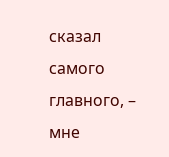сказал самого главного, – мне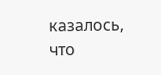казалось, что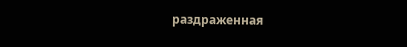раздраженная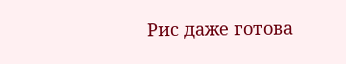Рис даже готова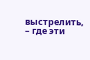выстрелить, – где эти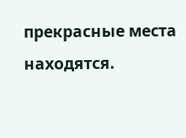прекрасные места находятся.